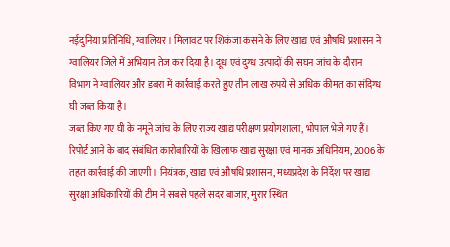नईदुनिया प्रतिनिधि, ग्वालियर। मिलावट पर शिकंजा कसने के लिए खाद्य एवं औषधि प्रशासन ने ग्वालियर जिले में अभियान तेज कर दिया है। दूध एवं दुग्ध उत्पादों की सघन जांच के दौरान विभाग ने ग्वालियर और डबरा में कार्रवाई करते हुए तीन लाख रुपये से अधिक कीमत का संदिग्ध घी जब्त किया है।
जब्त किए गए घी के नमूने जांच के लिए राज्य खाद्य परीक्षण प्रयोगशाला, भोपाल भेजे गए हैं। रिपोर्ट आने के बाद संबंधित कारोबारियों के खिलाफ खाद्य सुरक्षा एवं मानक अधिनियम, 2006 के तहत कार्रवाई की जाएगी। नियंत्रक, खाद्य एवं औषधि प्रशासन, मध्यप्रदेश के निर्देश पर खाद्य सुरक्षा अधिकारियों की टीम ने सबसे पहले सदर बाजार, मुरार स्थित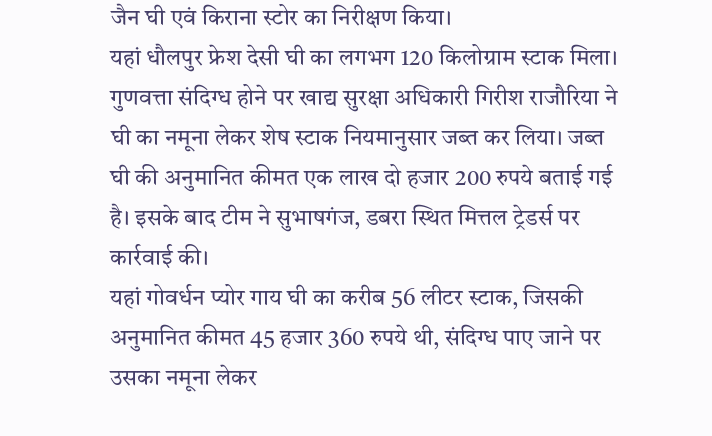जैन घी एवं किराना स्टोर का निरीक्षण किया।
यहां धौलपुर फ्रेश देसी घी का लगभग 120 किलोग्राम स्टाक मिला। गुणवत्ता संदिग्ध होने पर खाद्य सुरक्षा अधिकारी गिरीश राजौरिया ने घी का नमूना लेकर शेष स्टाक नियमानुसार जब्त कर लिया। जब्त घी की अनुमानित कीमत एक लाख दो हजार 200 रुपये बताई गई है। इसके बाद टीम ने सुभाषगंज, डबरा स्थित मित्तल ट्रेडर्स पर कार्रवाई की।
यहां गोवर्धन प्योर गाय घी का करीब 56 लीटर स्टाक, जिसकी अनुमानित कीमत 45 हजार 360 रुपये थी, संदिग्ध पाए जाने पर उसका नमूना लेकर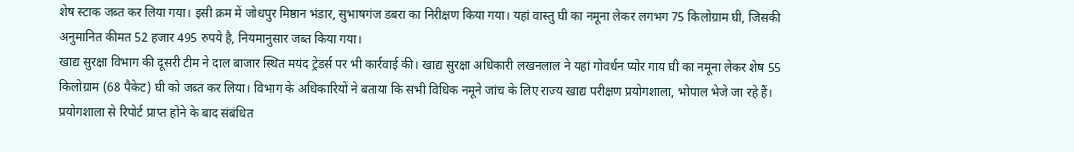शेष स्टाक जब्त कर लिया गया। इसी क्रम में जोधपुर मिष्ठान भंडार, सुभाषगंज डबरा का निरीक्षण किया गया। यहां वास्तु घी का नमूना लेकर लगभग 75 किलोग्राम घी, जिसकी अनुमानित कीमत 52 हजार 495 रुपये है, नियमानुसार जब्त किया गया।
खाद्य सुरक्षा विभाग की दूसरी टीम ने दाल बाजार स्थित मयंद ट्रेडर्स पर भी कार्रवाई की। खाद्य सुरक्षा अधिकारी लखनलाल ने यहां गोवर्धन प्योर गाय घी का नमूना लेकर शेष 55 किलोग्राम (68 पैकेट) घी को जब्त कर लिया। विभाग के अधिकारियों ने बताया कि सभी विधिक नमूने जांच के लिए राज्य खाद्य परीक्षण प्रयोगशाला, भोपाल भेजे जा रहे हैं। प्रयोगशाला से रिपोर्ट प्राप्त होने के बाद संबंधित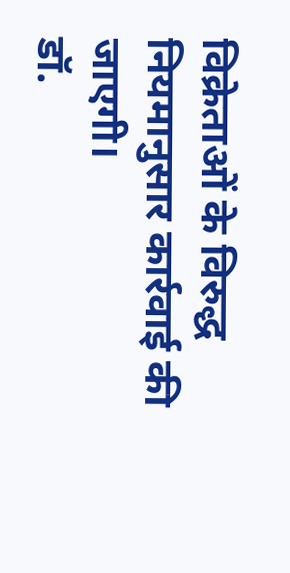विक्रेताओं के विरुद्ध नियमानुसार कार्रवाई की जाएगी।
डॉ.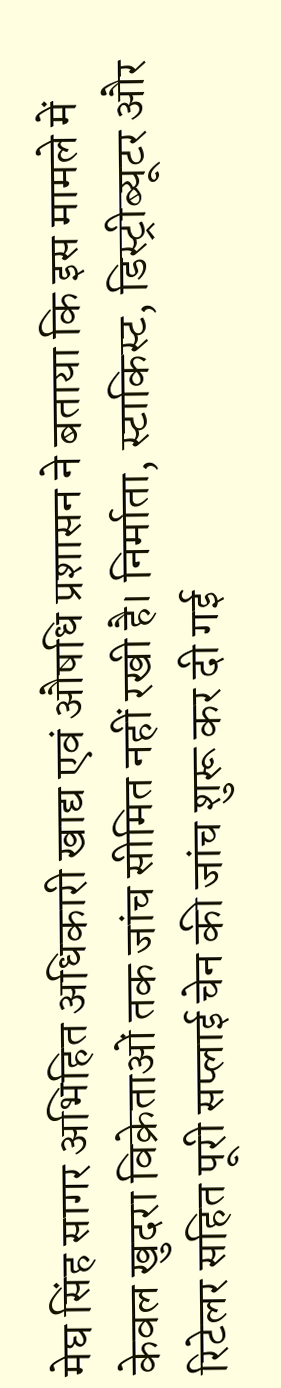मेघ सिंह सागर अभिहित अधिकारी खाद्य एवं औषधि प्रशासन ने बताया कि इस मामले में केवल खुदरा विक्रेताओं तक जांच सीमित नहीं रखी है। निर्माता, स्टाकिस्ट, डिस्ट्रीब्यूटर और रिटेलर सहित पूरी सप्लाई चेन की जांच शुरू कर दी गई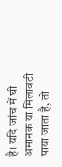है। यदि जांच में घी अमानक या मिलावटी पाया जाता है, तो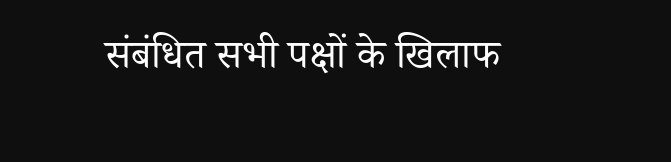संबंधित सभी पक्षों के खिलाफ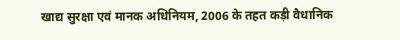खाद्य सुरक्षा एवं मानक अधिनियम, 2006 के तहत कड़ी वैधानिक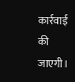कार्रवाई की जाएगी।